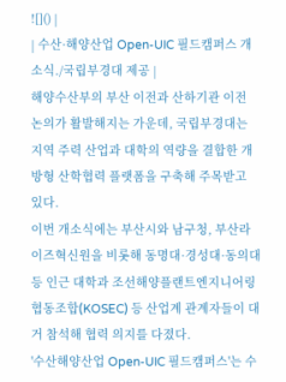![]() |
| 수산·해양산업 Open-UIC 필드캠퍼스 개소식./국립부경대 제공 |
해양수산부의 부산 이전과 산하기관 이전 논의가 활발해지는 가운데, 국립부경대는 지역 주력 산업과 대학의 역량을 결합한 개방형 산학협력 플랫폼을 구축해 주목받고 있다.
이번 개소식에는 부산시와 남구청, 부산라이즈혁신원을 비롯해 동명대·경성대·동의대 등 인근 대학과 조선해양플랜트엔지니어링협동조합(KOSEC) 등 산업계 관계자들이 대거 참석해 협력 의지를 다졌다.
'수산해양산업 Open-UIC 필드캠퍼스'는 수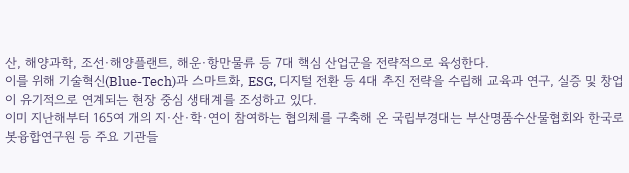산, 해양과학, 조선·해양플랜트, 해운·항만물류 등 7대 핵심 산업군을 전략적으로 육성한다.
이를 위해 기술혁신(Blue-Tech)과 스마트화, ESG, 디지털 전환 등 4대 추진 전략을 수립해 교육과 연구, 실증 및 창업이 유기적으로 연계되는 현장 중심 생태계를 조성하고 있다.
이미 지난해부터 165여 개의 지·산·학·연이 참여하는 협의체를 구축해 온 국립부경대는 부산명품수산물협회와 한국로봇융합연구원 등 주요 기관들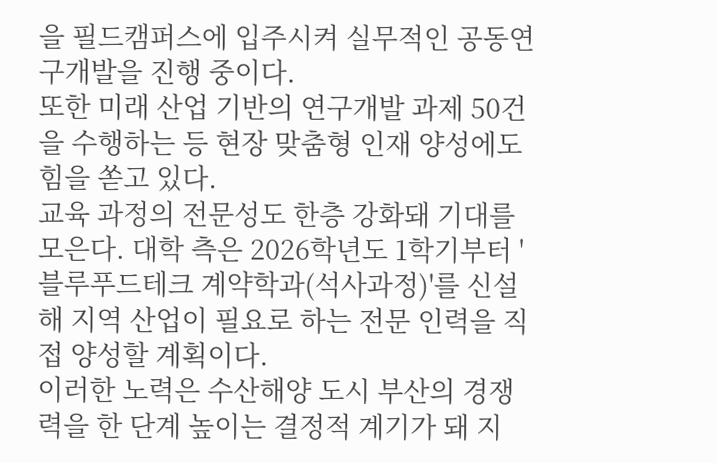을 필드캠퍼스에 입주시켜 실무적인 공동연구개발을 진행 중이다.
또한 미래 산업 기반의 연구개발 과제 50건을 수행하는 등 현장 맞춤형 인재 양성에도 힘을 쏟고 있다.
교육 과정의 전문성도 한층 강화돼 기대를 모은다. 대학 측은 2026학년도 1학기부터 '블루푸드테크 계약학과(석사과정)'를 신설해 지역 산업이 필요로 하는 전문 인력을 직접 양성할 계획이다.
이러한 노력은 수산해양 도시 부산의 경쟁력을 한 단계 높이는 결정적 계기가 돼 지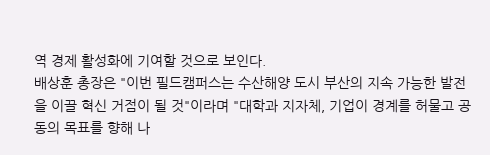역 경제 활성화에 기여할 것으로 보인다.
배상훈 총장은 "이번 필드캠퍼스는 수산해양 도시 부산의 지속 가능한 발전을 이끌 혁신 거점이 될 것"이라며 "대학과 지자체, 기업이 경계를 허물고 공동의 목표를 향해 나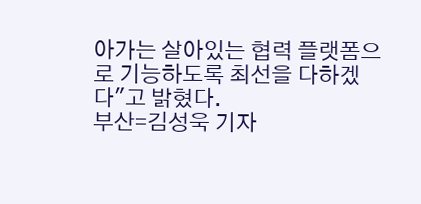아가는 살아있는 협력 플랫폼으로 기능하도록 최선을 다하겠다"고 밝혔다.
부산=김성욱 기자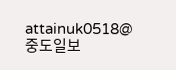attainuk0518@
중도일보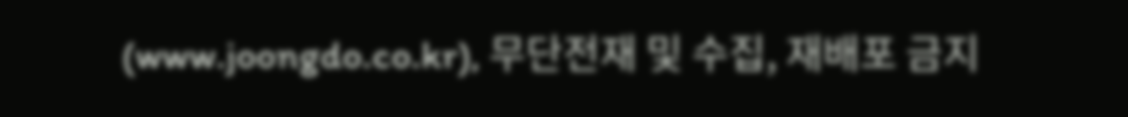(www.joongdo.co.kr), 무단전재 및 수집, 재배포 금지